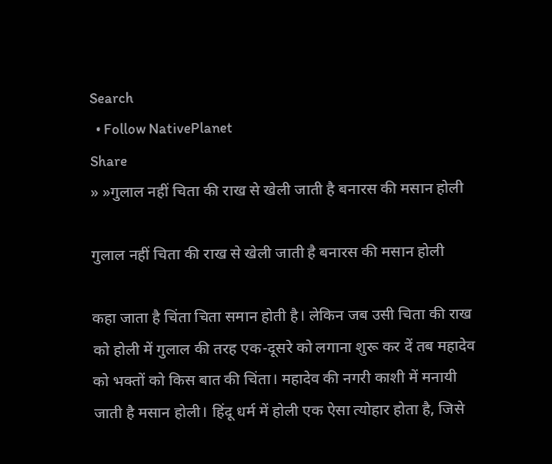Search
  • Follow NativePlanet
Share
» »गुलाल नहीं चिता की राख से खेली जाती है बनारस की मसान होली

गुलाल नहीं चिता की राख से खेली जाती है बनारस की मसान होली

कहा जाता है चिंता चिता समान होती है। लेकिन जब उसी चिता की राख को होली में गुलाल की तरह एक-दूसरे को लगाना शुरू कर दें तब महादेव को भक्तों को किस बात की चिंता। महादेव की नगरी काशी में मनायी जाती है मसान होली। हिंदू धर्म में होली एक ऐसा त्योहार होता है, जिसे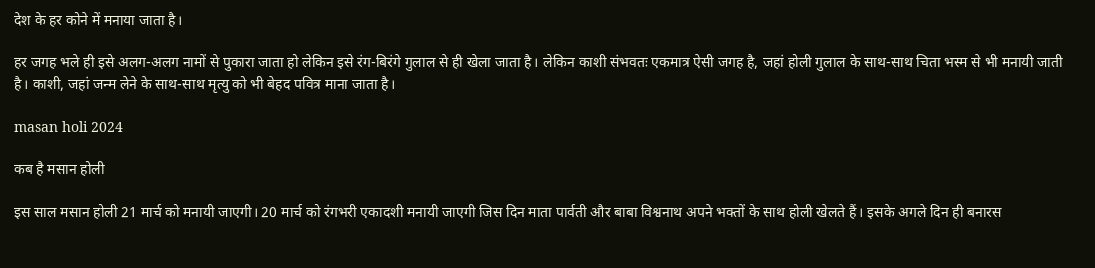देश के हर कोने में मनाया जाता है।

हर जगह भले ही इसे अलग-अलग नामों से पुकारा जाता हो लेकिन इसे रंग-बिरंगे गुलाल से ही खेला जाता है। लेकिन काशी संभवतः एकमात्र ऐसी जगह है, जहां होली गुलाल के साथ-साथ चिता भस्म से भी मनायी जाती है। काशी, जहां जन्म लेने के साथ-साथ मृत्यु को भी बेहद पवित्र माना जाता है।

masan holi 2024

कब है मसान होली

इस साल मसान होली 21 मार्च को मनायी जाएगी। 20 मार्च को रंगभरी एकादशी मनायी जाएगी जिस दिन माता पार्वती और बाबा विश्वनाथ अपने भक्तों के साथ होली खेलते हैं। इसके अगले दिन ही बनारस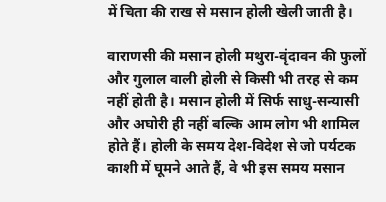में चिता की राख से मसान होली खेली जाती है।

वाराणसी की मसान होली मथुरा-वृंदावन की फुलों और गुलाल वाली होली से किसी भी तरह से कम नहीं होती है। मसान होली में सिर्फ साधु-सन्यासी और अघोरी ही नहीं बल्कि आम लोग भी शामिल होते हैं। होली के समय देश-विदेश से जो पर्यटक काशी में घूमने आते हैं, वे भी इस समय मसान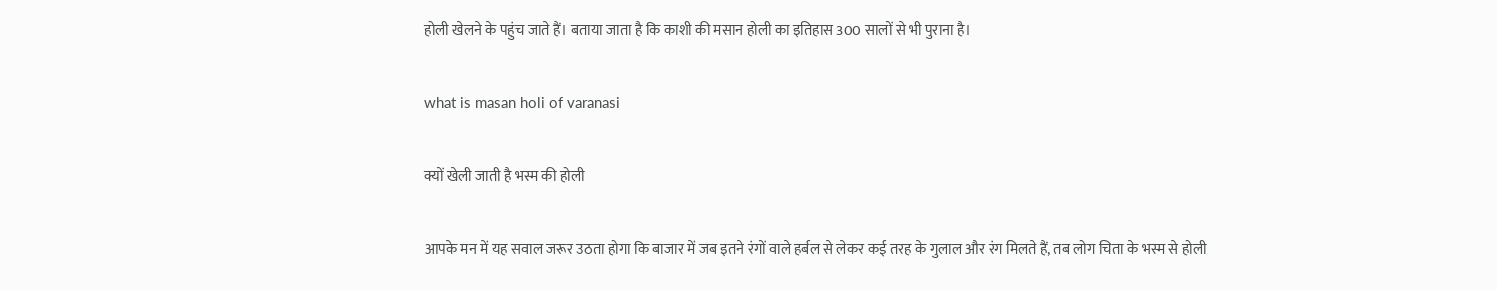होली खेलने के पहुंच जाते हैं। बताया जाता है कि काशी की मसान होली का इतिहास 300 सालों से भी पुराना है।

what is masan holi of varanasi

क्यों खेली जाती है भस्म की होली

आपके मन में यह सवाल जरूर उठता होगा कि बाजार में जब इतने रंगों वाले हर्बल से लेकर कई तरह के गुलाल और रंग मिलते हैं, तब लोग चिता के भस्म से होली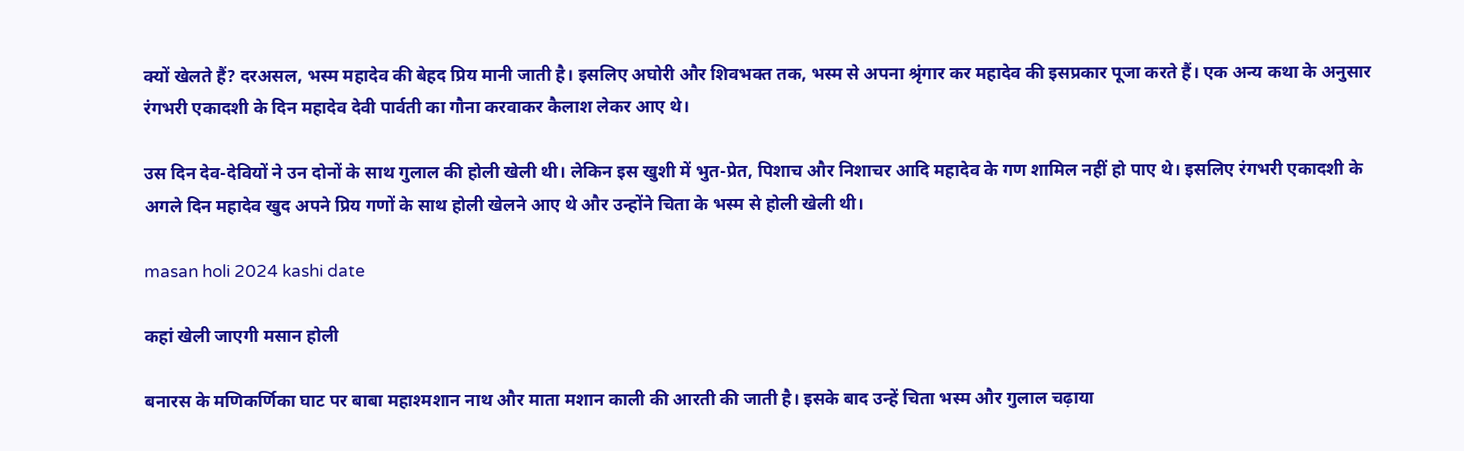क्यों खेलते हैं? दरअसल, भस्म महादेव की बेहद प्रिय मानी जाती है। इसलिए अघोरी और शिवभक्त तक, भस्म से अपना श्रृंगार कर महादेव की इसप्रकार पूजा करते हैं। एक अन्य कथा के अनुसार रंगभरी एकादशी के दिन महादेव देवी पार्वती का गौना करवाकर कैलाश लेकर आए थे।

उस दिन देव-देवियों ने उन दोनों के साथ गुलाल की होली खेली थी। लेकिन इस खुशी में भुत-प्रेत, पिशाच और निशाचर आदि महादेव के गण शामिल नहीं हो पाए थे। इसलिए रंगभरी एकादशी के अगले दिन महादेव खुद अपने प्रिय गणों के साथ होली खेलने आए थे और उन्होंने चिता के भस्म से होली खेली थी।

masan holi 2024 kashi date

कहां खेली जाएगी मसान होली

बनारस के मणिकर्णिका घाट पर बाबा महाश्मशान नाथ और माता मशान काली की आरती की जाती है। इसके बाद उन्हें चिता भस्म और गुलाल चढ़ाया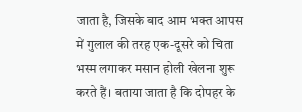जाता है, जिसके बाद आम भक्त आपस में गुलाल की तरह एक-दूसरे को चिता भस्म लगाकर मसान होली खेलना शुरू करते हैं। बताया जाता है कि दोपहर के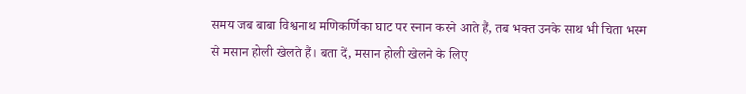समय जब बाबा विश्वनाथ मणिकर्णिका घाट पर स्नान करने आते हैं, तब भक्त उनके साथ भी चिता भस्म से मसान होली खेलते हैं। बता दें, मसान होली खेलने के लिए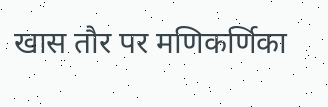खास तौर पर मणिकर्णिका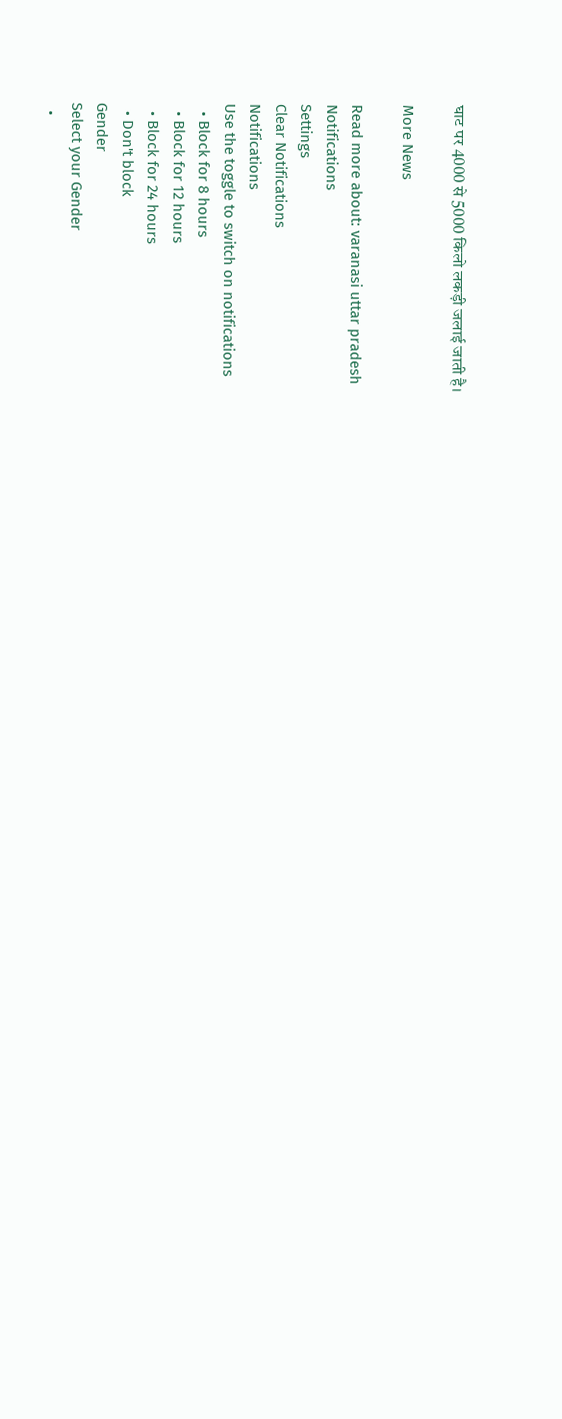घाट पर 4000 से 5000 किलो लकड़ी जलाई जाती है।

More News

Read more about: varanasi uttar pradesh
Notifications
Settings
Clear Notifications
Notifications
Use the toggle to switch on notifications
  • Block for 8 hours
  • Block for 12 hours
  • Block for 24 hours
  • Don't block
Gender
Select your Gender
  •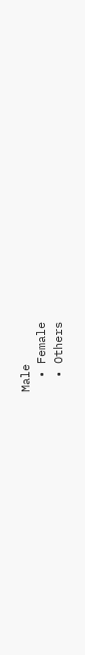Male
  • Female
  • Others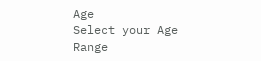Age
Select your Age Range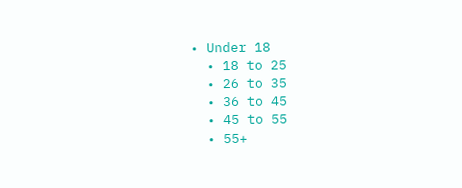• Under 18
  • 18 to 25
  • 26 to 35
  • 36 to 45
  • 45 to 55
  • 55+